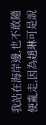我站在海岸邊,也不敢隨便亂走,因為趙琳可是說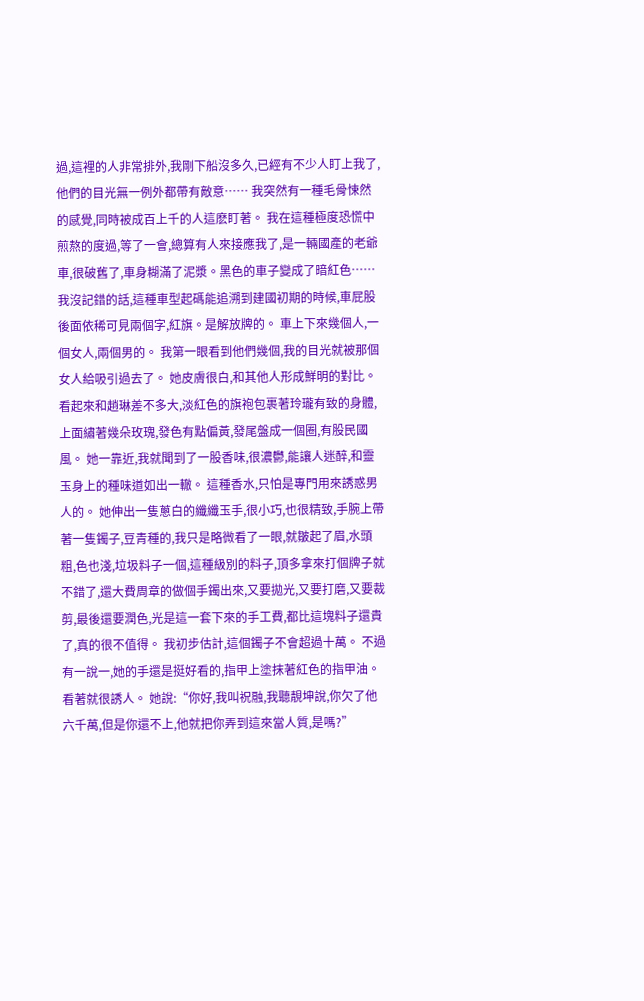過,這裡的人非常排外,我剛下船沒多久,已經有不少人盯上我了,他們的目光無一例外都帶有敵意…… 我突然有一種毛骨悚然的感覺,同時被成百上千的人這麽盯著。 我在這種極度恐慌中煎熬的度過,等了一會,總算有人來接應我了,是一輛國產的老爺車,很破舊了,車身糊滿了泥漿。黑色的車子變成了暗紅色…… 我沒記錯的話,這種車型起碼能追溯到建國初期的時候,車屁股後面依稀可見兩個字,紅旗。是解放牌的。 車上下來幾個人,一個女人,兩個男的。 我第一眼看到他們幾個,我的目光就被那個女人給吸引過去了。 她皮膚很白,和其他人形成鮮明的對比。看起來和趙琳差不多大,淡紅色的旗袍包裹著玲瓏有致的身體,上面繡著幾朵玫瑰,發色有點偏黃,發尾盤成一個圈,有股民國風。 她一靠近,我就聞到了一股香味,很濃鬱,能讓人迷醉,和靈玉身上的種味道如出一轍。 這種香水,只怕是專門用來誘惑男人的。 她伸出一隻蔥白的纖纖玉手,很小巧,也很精致,手腕上帶著一隻鐲子,豆青種的,我只是略微看了一眼,就皺起了眉,水頭粗,色也淺,垃圾料子一個,這種級別的料子,頂多拿來打個牌子就不錯了,還大費周章的做個手鐲出來,又要拋光,又要打磨,又要裁剪,最後還要潤色,光是這一套下來的手工費,都比這塊料子還貴了,真的很不值得。 我初步估計,這個鐲子不會超過十萬。 不過有一說一,她的手還是挺好看的,指甲上塗抹著紅色的指甲油。看著就很誘人。 她說:“你好,我叫祝融,我聽靚坤說,你欠了他六千萬,但是你還不上,他就把你弄到這來當人質,是嗎?”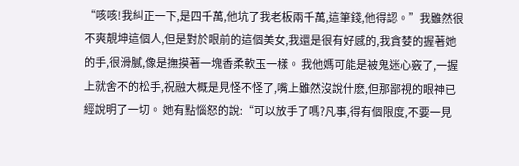“咳咳!我糾正一下,是四千萬,他坑了我老板兩千萬,這筆錢,他得認。”我雖然很不爽靚坤這個人,但是對於眼前的這個美女,我還是很有好感的,我貪婪的握著她的手,很滑膩,像是撫摸著一塊香柔軟玉一樣。 我他媽可能是被鬼迷心竅了,一握上就舍不的松手,祝融大概是見怪不怪了,嘴上雖然沒說什麽,但那鄙視的眼神已經說明了一切。 她有點惱怒的說:“可以放手了嗎?凡事,得有個限度,不要一見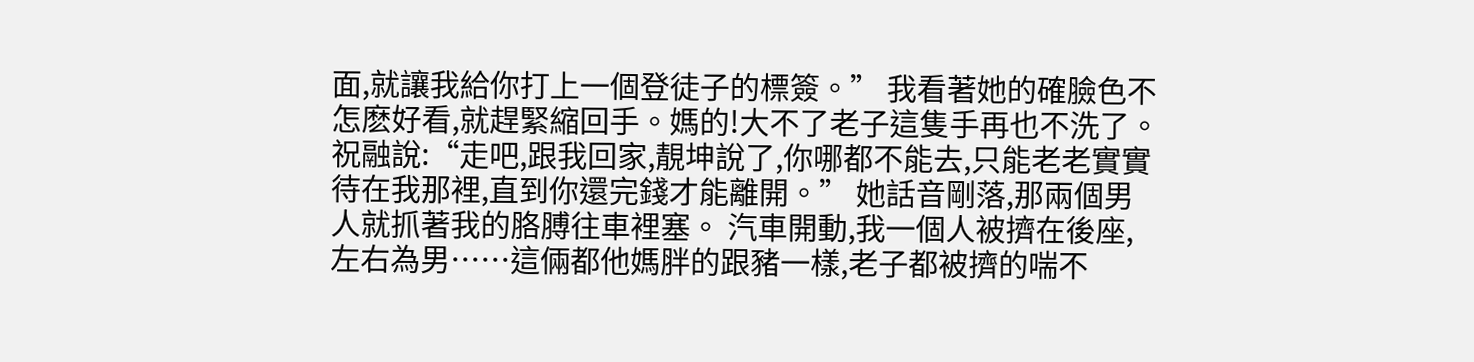面,就讓我給你打上一個登徒子的標簽。” 我看著她的確臉色不怎麽好看,就趕緊縮回手。媽的!大不了老子這隻手再也不洗了。 祝融說:“走吧,跟我回家,靚坤說了,你哪都不能去,只能老老實實待在我那裡,直到你還完錢才能離開。” 她話音剛落,那兩個男人就抓著我的胳膊往車裡塞。 汽車開動,我一個人被擠在後座,左右為男……這倆都他媽胖的跟豬一樣,老子都被擠的喘不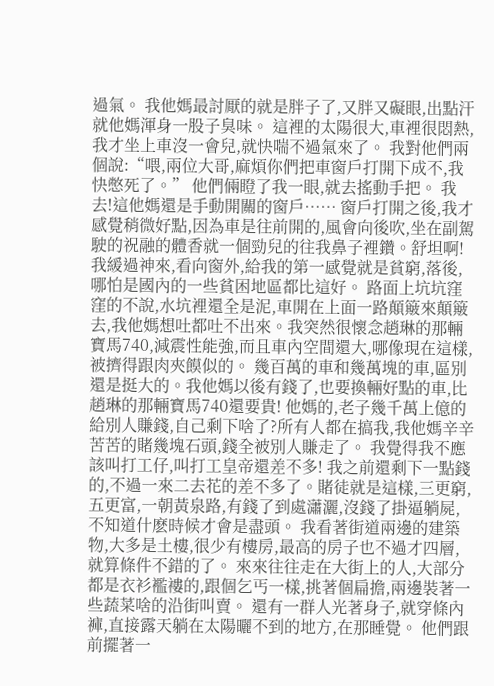過氣。 我他媽最討厭的就是胖子了,又胖又礙眼,出點汗就他媽渾身一股子臭味。 這裡的太陽很大,車裡很悶熱,我才坐上車沒一會兒,就快喘不過氣來了。 我對他們兩個說:“喂,兩位大哥,麻煩你們把車窗戶打開下成不,我快憋死了。” 他們倆瞪了我一眼,就去搖動手把。 我去!這他媽還是手動開關的窗戶…… 窗戶打開之後,我才感覺稍微好點,因為車是往前開的,風會向後吹,坐在副駕駛的祝融的體香就一個勁兒的往我鼻子裡鑽。舒坦啊! 我緩過神來,看向窗外,給我的第一感覺就是貧窮,落後,哪怕是國內的一些貧困地區都比這好。 路面上坑坑窪窪的不說,水坑裡還全是泥,車開在上面一路顛簸來顛簸去,我他媽想吐都吐不出來。我突然很懷念趙琳的那輛寶馬740,減震性能強,而且車內空間還大,哪像現在這樣,被擠得跟肉夾饃似的。 幾百萬的車和幾萬塊的車,區別還是挺大的。我他媽以後有錢了,也要換輛好點的車,比趙琳的那輛寶馬740還要貴! 他媽的,老子幾千萬上億的給別人賺錢,自己剩下啥了?所有人都在搞我,我他媽辛辛苦苦的賭幾塊石頭,錢全被別人賺走了。 我覺得我不應該叫打工仔,叫打工皇帝還差不多! 我之前還剩下一點錢的,不過一來二去花的差不多了。賭徒就是這樣,三更窮,五更富,一朝黃泉路,有錢了到處瀟灑,沒錢了掛逼躺屍,不知道什麽時候才會是盡頭。 我看著街道兩邊的建築物,大多是土樓,很少有樓房,最高的房子也不過才四層,就算條件不錯的了。 來來往往走在大街上的人,大部分都是衣衫襤褸的,跟個乞丐一樣,挑著個扁擔,兩邊裝著一些蔬菜啥的沿街叫賣。 還有一群人光著身子,就穿條內褲,直接露天躺在太陽曬不到的地方,在那睡覺。 他們跟前擺著一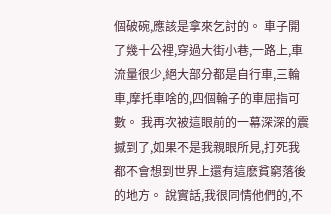個破碗,應該是拿來乞討的。 車子開了幾十公裡,穿過大街小巷,一路上,車流量很少,絕大部分都是自行車,三輪車,摩托車啥的,四個輪子的車屈指可數。 我再次被這眼前的一幕深深的震撼到了,如果不是我親眼所見,打死我都不會想到世界上還有這麽貧窮落後的地方。 說實話,我很同情他們的,不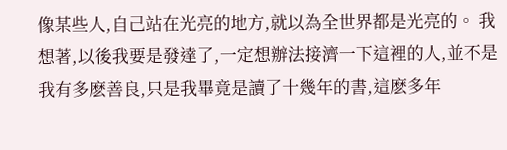像某些人,自己站在光亮的地方,就以為全世界都是光亮的。 我想著,以後我要是發達了,一定想辦法接濟一下這裡的人,並不是我有多麽善良,只是我畢竟是讀了十幾年的書,這麽多年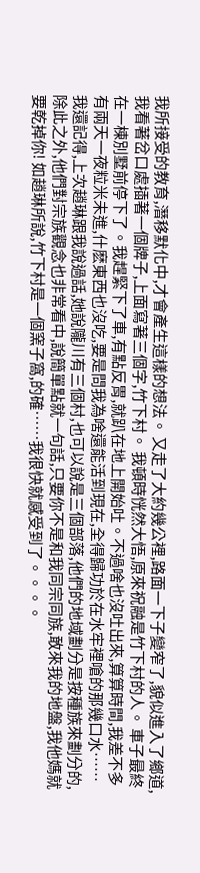我所接受的教育,潛移默化中,才會產生這樣的想法。 又走了大約幾公裡,路面一下子變窄了,貌似進入了鄉道,我看著岔口處插著一個牌子,上面寫著三個字,竹下村。 我頓時恍然大悟,原來祝融是竹下村的人。 車子最終在一棟別墅前停下了。我趕緊下了車,有點反胃,就趴在地上開始吐。不過啥也沒吐出來,算算時間,我差不多有兩天一夜粒米未進,什麽東西也沒吃,要是問我為啥還能活到現在,全得歸功於在水牢裡嗆的那幾口水…… 我還記得,上次趙琳跟我說過話,她說隴川有三個村,也可以說是三個部落,他們的地域劃分是按種族來劃分的,除此之外,他們對宗族觀念也非常看中,說簡單點就一句話,只要你不是和我同宗同族,敢來我的地盤,我他媽就要乾掉你! 如趙琳所說,竹下村是一個窯子窩,的確……我很快就感受到了。。。。